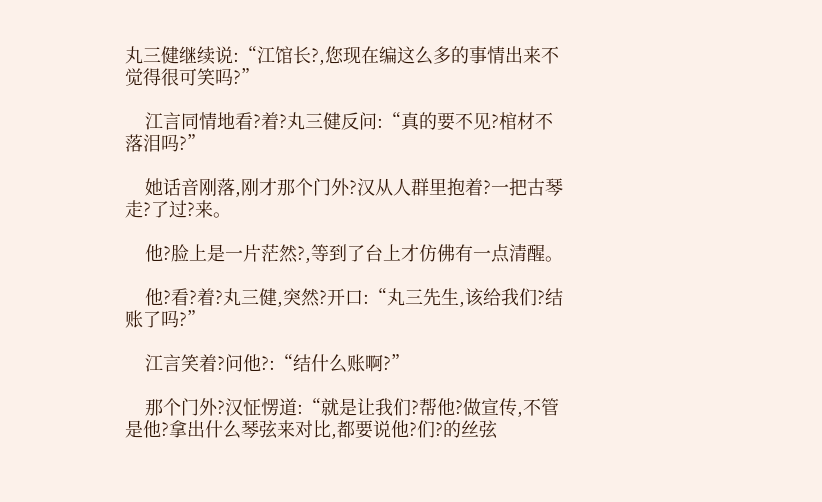丸三健继续说:“江馆长?,您现在编这么多的事情出来不觉得很可笑吗?”

    江言同情地看?着?丸三健反问:“真的要不见?棺材不落泪吗?”

    她话音刚落,刚才那个门外?汉从人群里抱着?一把古琴走?了过?来。

    他?脸上是一片茫然?,等到了台上才仿佛有一点清醒。

    他?看?着?丸三健,突然?开口:“丸三先生,该给我们?结账了吗?”

    江言笑着?问他?:“结什么账啊?”

    那个门外?汉怔愣道:“就是让我们?帮他?做宣传,不管是他?拿出什么琴弦来对比,都要说他?们?的丝弦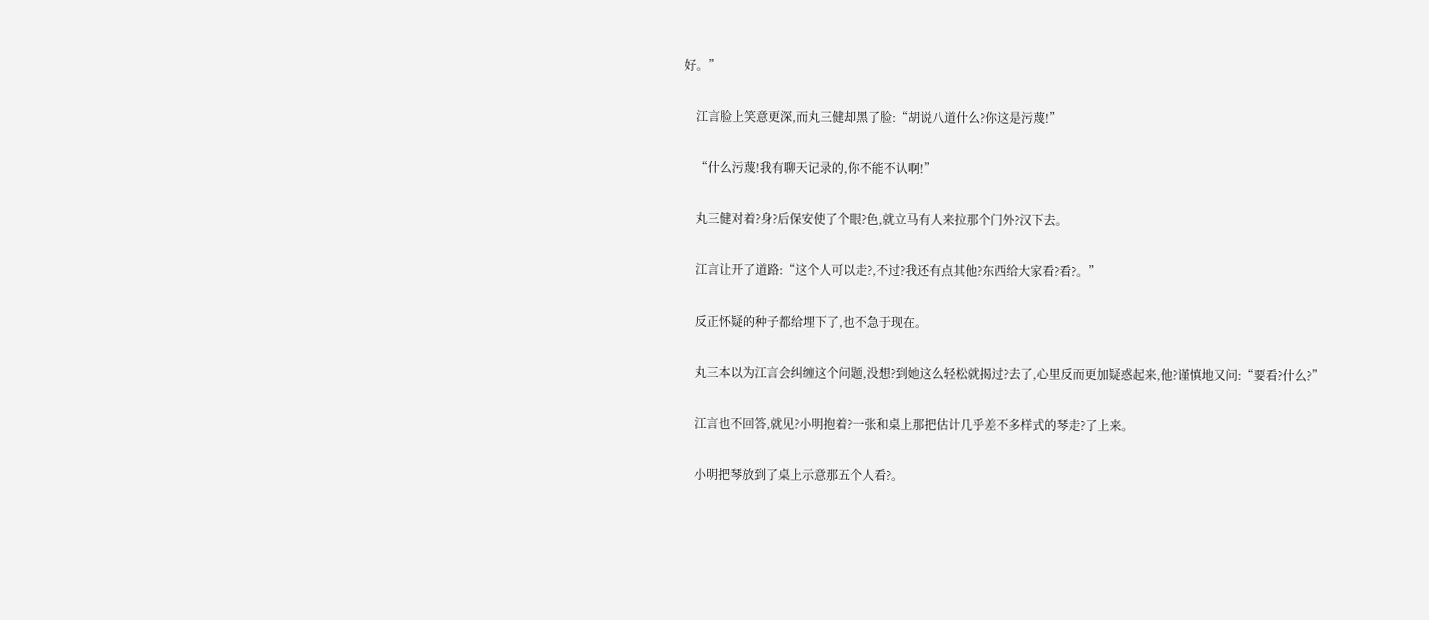好。”

    江言脸上笑意更深,而丸三健却黑了脸:“胡说八道什么?你这是污蔑!”

    “什么污蔑!我有聊天记录的,你不能不认啊!”

    丸三健对着?身?后保安使了个眼?色,就立马有人来拉那个门外?汉下去。

    江言让开了道路:“这个人可以走?,不过?我还有点其他?东西给大家看?看?。”

    反正怀疑的种子都给埋下了,也不急于现在。

    丸三本以为江言会纠缠这个问题,没想?到她这么轻松就揭过?去了,心里反而更加疑惑起来,他?谨慎地又问:“要看?什么?”

    江言也不回答,就见?小明抱着?一张和桌上那把估计几乎差不多样式的琴走?了上来。

    小明把琴放到了桌上示意那五个人看?。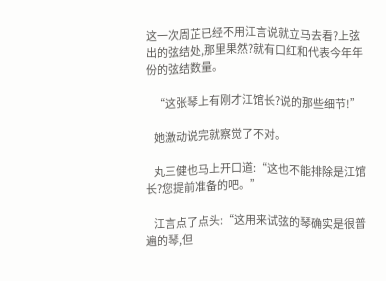这一次周芷已经不用江言说就立马去看?上弦出的弦结处,那里果然?就有口红和代表今年年份的弦结数量。

    “这张琴上有刚才江馆长?说的那些细节!”

    她激动说完就察觉了不对。

    丸三健也马上开口道:“这也不能排除是江馆长?您提前准备的吧。”

    江言点了点头:“这用来试弦的琴确实是很普遍的琴,但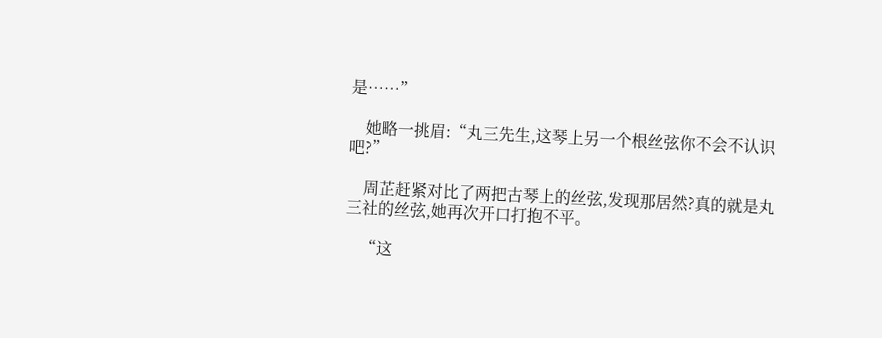是……”

    她略一挑眉:“丸三先生,这琴上另一个根丝弦你不会不认识吧?”

    周芷赶紧对比了两把古琴上的丝弦,发现那居然?真的就是丸三社的丝弦,她再次开口打抱不平。

    “这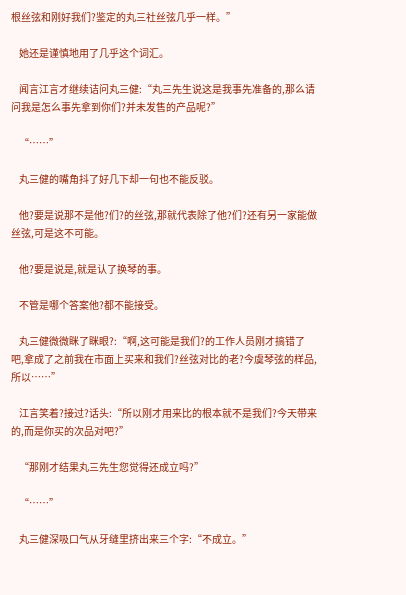根丝弦和刚好我们?鉴定的丸三社丝弦几乎一样。”

    她还是谨慎地用了几乎这个词汇。

    闻言江言才继续诘问丸三健:“丸三先生说这是我事先准备的,那么请问我是怎么事先拿到你们?并未发售的产品呢?”

    “……”

    丸三健的嘴角抖了好几下却一句也不能反驳。

    他?要是说那不是他?们?的丝弦,那就代表除了他?们?还有另一家能做丝弦,可是这不可能。

    他?要是说是,就是认了换琴的事。

    不管是哪个答案他?都不能接受。

    丸三健微微眯了眯眼?:“啊,这可能是我们?的工作人员刚才搞错了吧,拿成了之前我在市面上买来和我们?丝弦对比的老?今虞琴弦的样品,所以……”

    江言笑着?接过?话头:“所以刚才用来比的根本就不是我们?今天带来的,而是你买的次品对吧?”

    “那刚才结果丸三先生您觉得还成立吗?”

    “……”

    丸三健深吸口气从牙缝里挤出来三个字:“不成立。”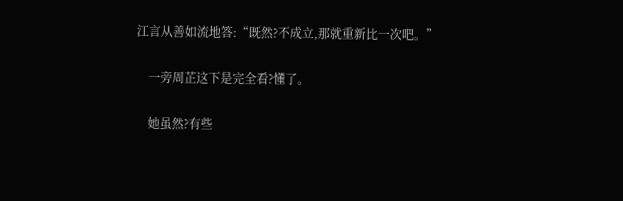江言从善如流地答:“既然?不成立,那就重新比一次吧。”

    一旁周芷这下是完全看?懂了。

    她虽然?有些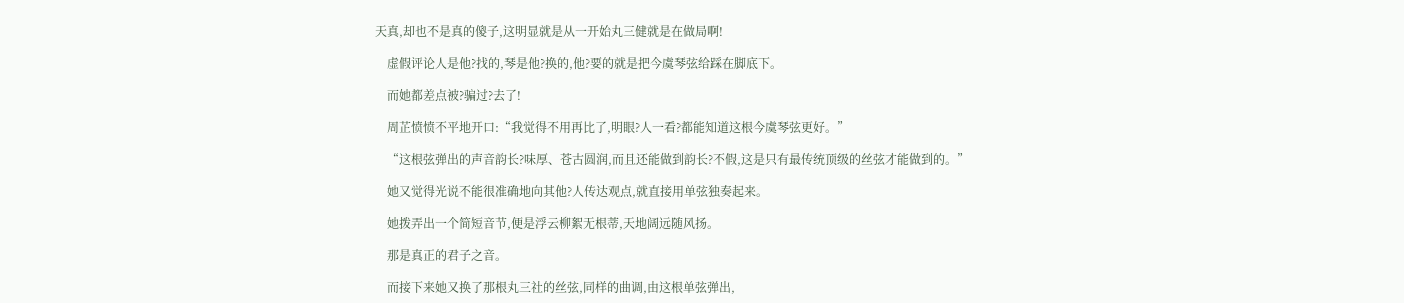天真,却也不是真的傻子,这明显就是从一开始丸三健就是在做局啊!

    虚假评论人是他?找的,琴是他?换的,他?要的就是把今虞琴弦给踩在脚底下。

    而她都差点被?骗过?去了!

    周芷愤愤不平地开口:“我觉得不用再比了,明眼?人一看?都能知道这根今虞琴弦更好。”

    “这根弦弹出的声音韵长?味厚、苍古圆润,而且还能做到韵长?不假,这是只有最传统顶级的丝弦才能做到的。”

    她又觉得光说不能很准确地向其他?人传达观点,就直接用单弦独奏起来。

    她拨弄出一个简短音节,便是浮云柳絮无根蒂,天地阔远随风扬。

    那是真正的君子之音。

    而接下来她又换了那根丸三社的丝弦,同样的曲调,由这根单弦弹出,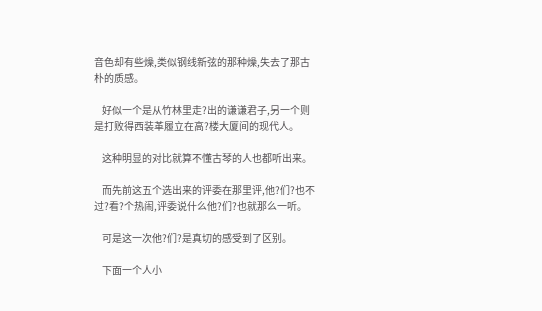音色却有些燥,类似钢线新弦的那种燥,失去了那古朴的质感。

    好似一个是从竹林里走?出的谦谦君子,另一个则是打败得西装革履立在高?楼大厦间的现代人。

    这种明显的对比就算不懂古琴的人也都听出来。

    而先前这五个选出来的评委在那里评,他?们?也不过?看?个热闹,评委说什么他?们?也就那么一听。

    可是这一次他?们?是真切的感受到了区别。

    下面一个人小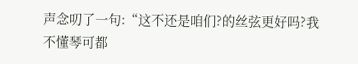声念叨了一句:“这不还是咱们?的丝弦更好吗?我不懂琴可都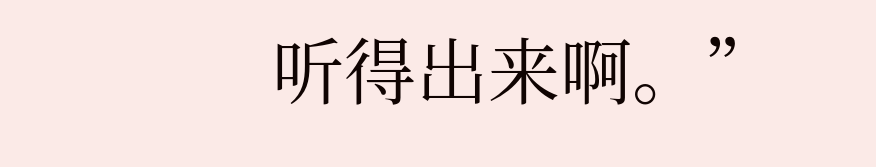听得出来啊。”